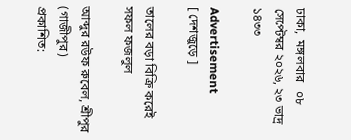ঢাকা,  মঙ্গলবার   ০৮ সেপ্টেম্বর ২০২৬, ২৩ ভাদ্র ১৪৩৩

Advertisement
[ দেশজুড়ে ]

তালের বড়া বিক্রি করেই সফল ফজলুল

আব্দুর রউফ রুবেল, শ্রীপুর (গাজীপুর)
প্রকাশিত: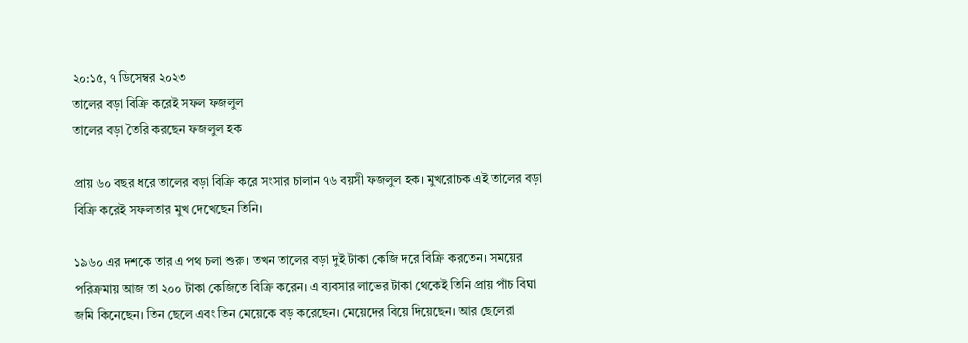২০:১৫, ৭ ডিসেম্বর ২০২৩
তালের বড়া বিক্রি করেই সফল ফজলুল
তালের বড়া তৈরি করছেন ফজলুল হক

প্রায় ৬০ বছর ধরে তালের বড়া বিক্রি করে সংসার চালান ৭৬ বয়সী ফজলুল হক। মুখরোচক এই তালের বড়া বিক্রি করেই সফলতার মুখ দেখেছেন তিনি।

১৯৬০ এর দশকে তার এ পথ চলা শুরু। তখন তালের বড়া দুই টাকা কেজি দরে বিক্রি করতেন। সময়ের পরিক্রমায় আজ তা ২০০ টাকা কেজিতে বিক্রি করেন। এ ব্যবসার লাভের টাকা থেকেই তিনি প্রায় পাঁচ বিঘা জমি কিনেছেন। তিন ছেলে এবং তিন মেয়েকে বড় করেছেন। মেয়েদের বিয়ে দিয়েছেন। আর ছেলেরা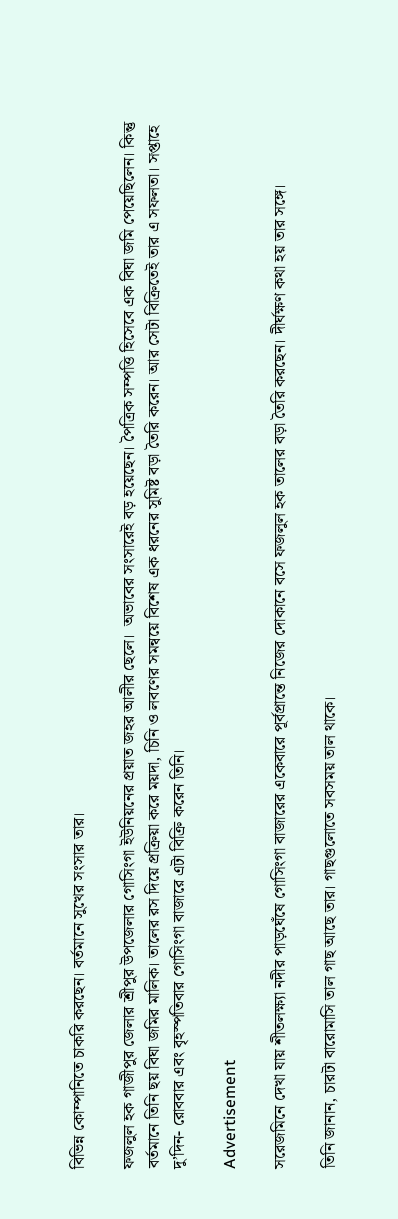বিভিন্ন কোম্পানিতে চাকরি করছেন। বর্তমানে সুখের সংসার তার।

ফজলুল হক গাজীপুর জেলার শ্রীপুর উপজেলার গোসিংগা ইউনিয়নের প্রয়াত জহর আলীর ছেলে।  অভাবের সংসারেই বড় হয়েছেন। পৈত্রিক সম্পত্তি হিসেবে এক বিঘা জমি পেয়েছিলেন। কিন্তু বর্তমানে তিনি ছয় বিঘা জমির মালিক। তালের রস দিয়ে প্রক্রিয়া করে ময়দা, চিনি ও লবণের সমন্বয়ে বিশেষ এক ধরনের সুমিষ্ট বড়া তৈরি করেন। আর সেটা বিক্রিতেই তার এ সফলতা। সপ্তাহে দু’দিন- রোববার এবং বৃহস্পতিবার গোসিংগা বাজারে এটা বিক্রি করেন তিনি।

Advertisement

সরেজমিনে দেখা যায় শীতলক্ষ্যা নদীর পাড়ঘেঁষে গোসিংগা বাজারের একেবারে পূর্বপ্রান্তে নিজের দোকানে বসে ফজলুল হক তালের বড়া তৈরি করছেন। দীর্ঘক্ষণ কথা হয় তার সঙ্গে।

তিনি জানান, চারটা বারোমাসি তাল গাছ আছে তার। গাছগুলোতে সবসময় তাল থাকে।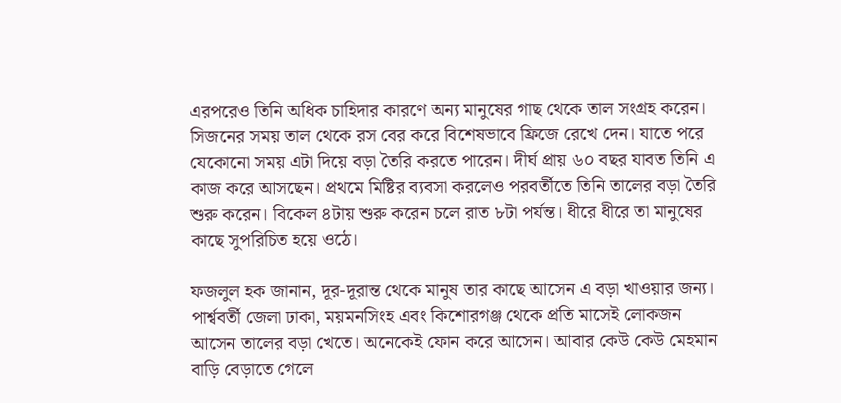এরপরেও তিনি অধিক চাহিদার কারণে অন্য মানুষের গাছ থেকে তাল সংগ্রহ করেন। সিজনের সময় তাল থেকে রস বের করে বিশেষভাবে ফ্রিজে রেখে দেন। যাতে পরে যেকোনো সময় এটা দিয়ে বড়া তৈরি করতে পারেন। দীর্ঘ প্রায় ৬০ বছর যাবত তিনি এ কাজ করে আসছেন। প্রথমে মিষ্টির ব্যবসা করলেও পরবর্তীতে তিনি তালের বড়া তৈরি শুরু করেন। বিকেল ৪টায় শুরু করেন চলে রাত ৮টা পর্যন্ত। ধীরে ধীরে তা মানুষের কাছে সুপরিচিত হয়ে ওঠে।

ফজলুল হক জানান, দূর-দূরান্ত থেকে মানুষ তার কাছে আসেন এ বড়া খাওয়ার জন্য। পার্শ্ববর্তী জেলা ঢাকা, ময়মনসিংহ এবং কিশোরগঞ্জ থেকে প্রতি মাসেই লোকজন আসেন তালের বড়া খেতে। অনেকেই ফোন করে আসেন। আবার কেউ কেউ মেহমান বাড়ি বেড়াতে গেলে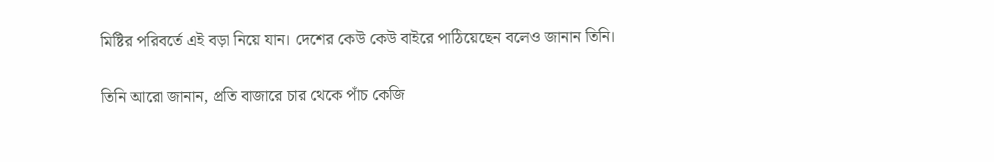মিষ্টির পরিবর্তে এই বড়া নিয়ে যান। দেশের কেউ কেউ বাইরে পাঠিয়েছেন বলেও জানান তিনি।

তিনি আরো জানান, প্রতি বাজারে চার থেকে পাঁচ কেজি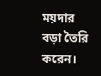ময়দার বড়া তৈরি করেন।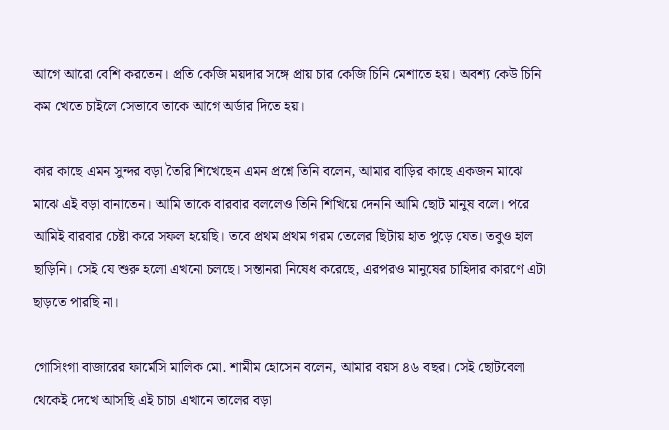আগে আরো বেশি করতেন। প্রতি কেজি ময়দার সঙ্গে প্রায় চার কেজি চিনি মেশাতে হয়। অবশ্য কেউ চিনি কম খেতে চাইলে সেভাবে তাকে আগে অর্ডার দিতে হয়।

কার কাছে এমন সুন্দর বড়া তৈরি শিখেছেন এমন প্রশ্নে তিনি বলেন, আমার বাড়ির কাছে একজন মাঝে মাঝে এই বড়া বানাতেন। আমি তাকে বারবার বললেও তিনি শিখিয়ে দেননি আমি ছোট মানুষ বলে। পরে আমিই বারবার চেষ্টা করে সফল হয়েছি। তবে প্রথম প্রথম গরম তেলের ছিটায় হাত পুড়ে যেত। তবুও হাল ছাড়িনি। সেই যে শুরু হলো এখনো চলছে। সন্তানরা নিষেধ করেছে, এরপরও মানুষের চাহিদার কারণে এটা ছাড়তে পারছি না।

গোসিংগা বাজারের ফার্মেসি মালিক মো. শামীম হোসেন বলেন, আমার বয়স ৪৬ বছর। সেই ছোটবেলা থেকেই দেখে আসছি এই চাচা এখানে তালের বড়া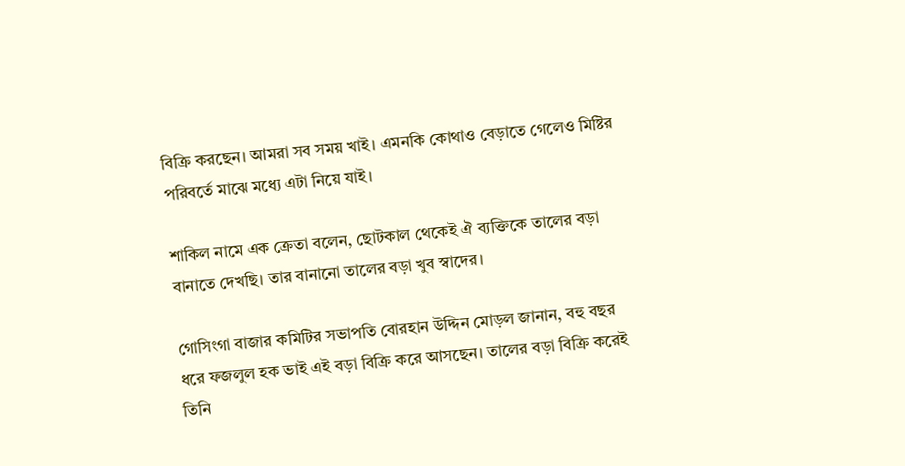বিক্রি করছেন। আমরা সব সময় খাই। এমনকি কোথাও বেড়াতে গেলেও মিষ্টির পরিবর্তে মাঝে মধ্যে এটা নিয়ে যাই।

শাকিল নামে এক ক্রেতা বলেন, ছোটকাল থেকেই ঐ ব্যক্তিকে তালের বড়া বানাতে দেখছি। তার বানানো তালের বড়া খুব স্বাদের।

গোসিংগা বাজার কমিটির সভাপতি বোরহান উদ্দিন মোড়ল জানান, বহু বছর ধরে ফজলুল হক ভাই এই বড়া বিক্রি করে আসছেন। তালের বড়া বিক্রি করেই তিনি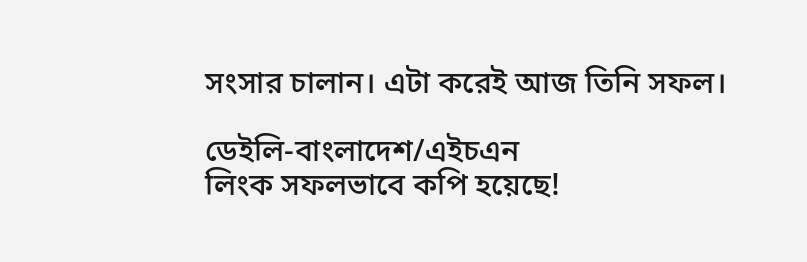সংসার চালান। এটা করেই আজ তিনি সফল।

ডেইলি-বাংলাদেশ/এইচএন
লিংক সফলভাবে কপি হয়েছে!